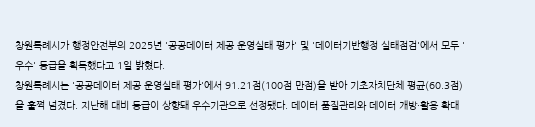창원특례시가 행정안전부의 2025년 '공공데이터 제공 운영실태 평가' 및 '데이터기반행정 실태점검'에서 모두 '우수' 등급을 획득했다고 1일 밝혔다.
창원특례시는 '공공데이터 제공 운영실태 평가'에서 91.21점(100점 만점)을 받아 기초자치단체 평균(60.3점)을 훌쩍 넘겼다. 지난해 대비 등급이 상향돼 우수기관으로 선정됐다. 데이터 품질관리와 데이터 개방·활용 확대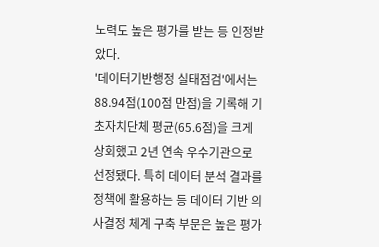노력도 높은 평가를 받는 등 인정받았다.
'데이터기반행정 실태점검'에서는 88.94점(100점 만점)을 기록해 기초자치단체 평균(65.6점)을 크게 상회했고 2년 연속 우수기관으로 선정됐다. 특히 데이터 분석 결과를 정책에 활용하는 등 데이터 기반 의사결정 체계 구축 부문은 높은 평가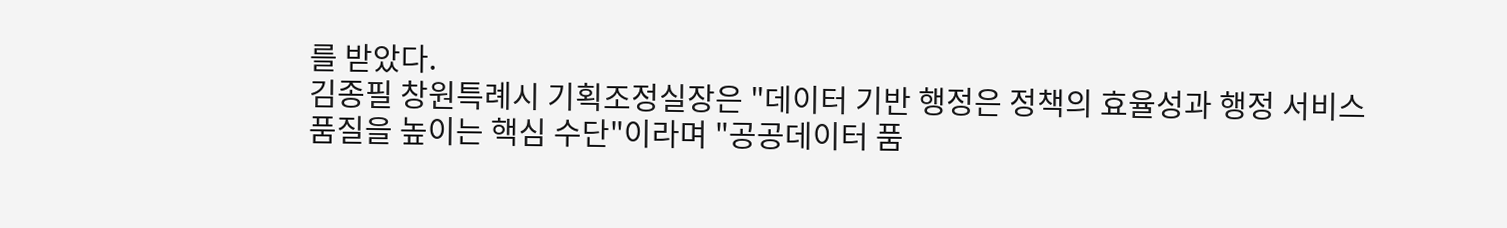를 받았다.
김종필 창원특례시 기획조정실장은 "데이터 기반 행정은 정책의 효율성과 행정 서비스 품질을 높이는 핵심 수단"이라며 "공공데이터 품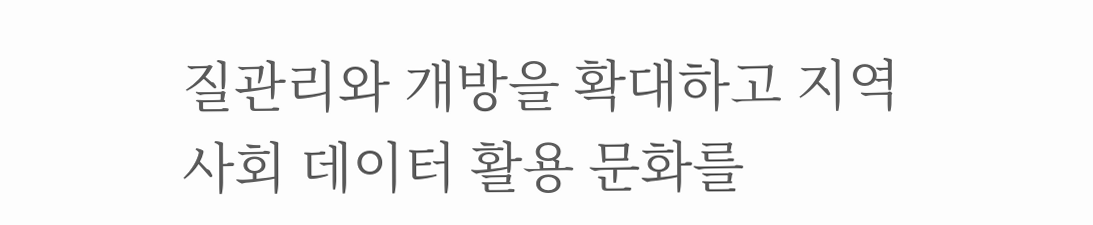질관리와 개방을 확대하고 지역사회 데이터 활용 문화를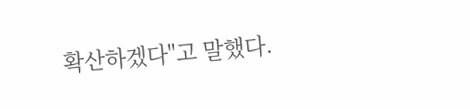확산하겠다"고 말했다.